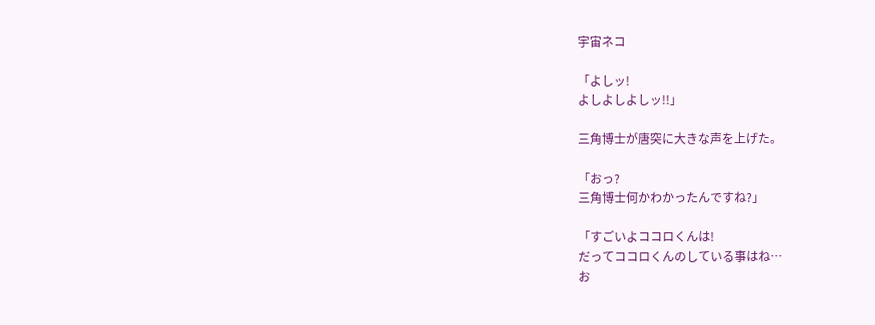宇宙ネコ

「よしッ!
よしよしよしッ!!」

三角博士が唐突に大きな声を上げた。

「おっ?
三角博士何かわかったんですね?」

「すごいよココロくんは!
だってココロくんのしている事はね…
お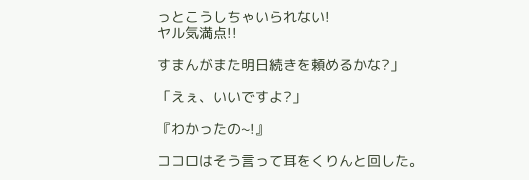っとこうしちゃいられない!
ヤル気満点!!

すまんがまた明日続きを頼めるかな?」

「えぇ、いいですよ?」

『わかったの~!』

ココロはそう言って耳をくりんと回した。